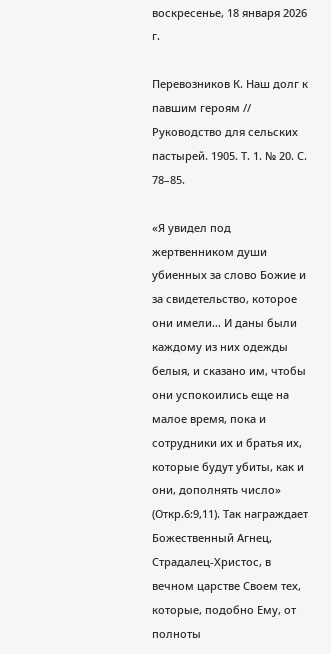воскресенье, 18 января 2026 г.

Перевозников К. Наш долг к павшим героям // Руководство для сельских пастырей. 1905. Т. 1. № 20. С. 78–85.

«Я увидел под жертвенником души убиенных за слово Божие и за свидетельство, которое они имели… И даны были каждому из них одежды белыя, и сказано им, чтобы они успокоились еще на малое время, пока и сотрудники их и братья их, которые будут убиты, как и они, дополнять число» (Откр.6:9,11). Так награждает Божественный Агнец, Страдалец-Христос, в вечном царстве Своем тех, которые, подобно Ему, от полноты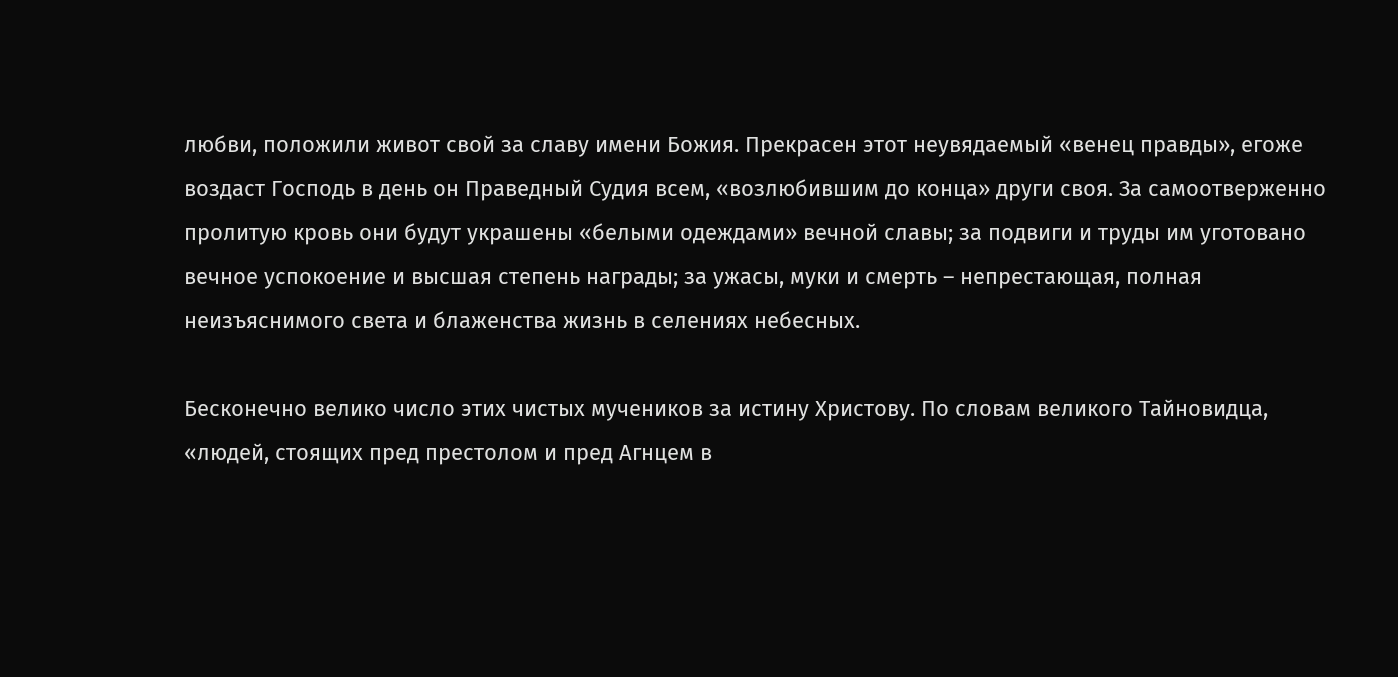любви, положили живот свой за славу имени Божия. Прекрасен этот неувядаемый «венец правды», егоже воздаст Господь в день он Праведный Судия всем, «возлюбившим до конца» други своя. За самоотверженно пролитую кровь они будут украшены «белыми одеждами» вечной славы; за подвиги и труды им уготовано вечное успокоение и высшая степень награды; за ужасы, муки и смерть – непрестающая, полная неизъяснимого света и блаженства жизнь в селениях небесных.

Бесконечно велико число этих чистых мучеников за истину Христову. По словам великого Тайновидца, «людей, стоящих пред престолом и пред Агнцем в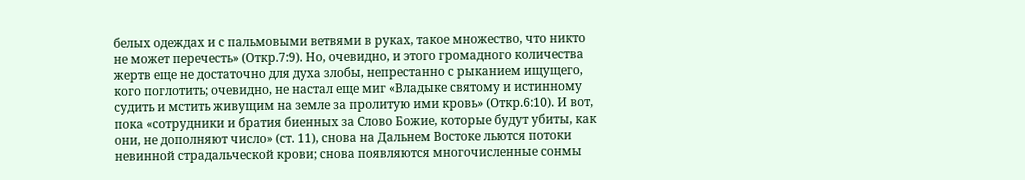белых одеждах и с пальмовыми ветвями в руках, такое множество, что никто не может перечесть» (Откр.7:9). Но, очевидно, и этого громадного количества жертв еще не достаточно для духа злобы, непрестанно с рыканием ищущего, кого поглотить; очевидно, не настал еще миг «Владыке святому и истинному судить и мстить живущим на земле за пролитую ими кровь» (Откр.6:10). И вот, пока «сотрудники и братия биенных за Слово Божие, которые будут убиты, как они, не дополняют число» (ст. 11), снова на Дальнем Востоке льются потоки невинной страдальческой крови; снова появляются многочисленные сонмы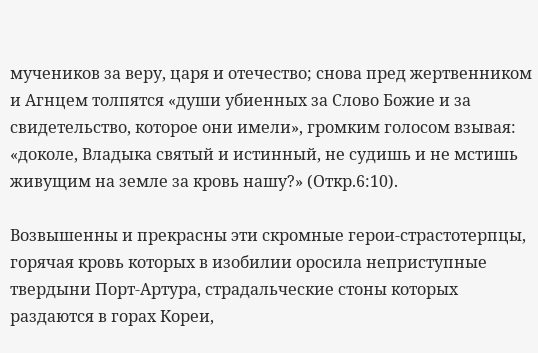мучеников за веру, царя и отечество; снова пред жертвенником и Агнцем толпятся «души убиенных за Слово Божие и за свидетельство, которое они имели», громким голосом взывая: «доколе, Владыка святый и истинный, не судишь и не мстишь живущим на земле за кровь нашу?» (Откр.6:10).

Возвышенны и прекрасны эти скромные герои-страстотерпцы, горячая кровь которых в изобилии оросила неприступные твердыни Порт-Артура, страдальческие стоны которых раздаются в горах Кореи,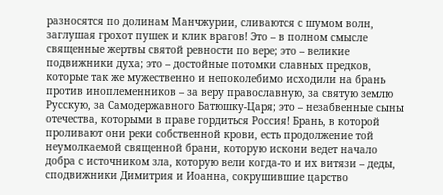разносятся по долинам Манчжурии, сливаются с шумом волн, заглушая грохот пушек и клик врагов! Это – в полном смысле священные жертвы святой ревности по вере; это – великие подвижники духа; это – достойные потомки славных предков, которые так же мужественно и непоколебимо исходили на брань против иноплеменников – за веру православную, за святую землю Русскую, за Самодержавного Батюшку-Царя; это – незабвенные сыны отечества, которыми в праве гордиться Россия! Брань, в которой проливают они реки собственной крови, есть продолжение той неумолкаемой священной брани, которую искони ведет начало добра с источником зла, которую вели когда-то и их витязи – деды, сподвижники Димитрия и Иоанна, сокрушившие царство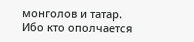монголов и татар. Ибо кто ополчается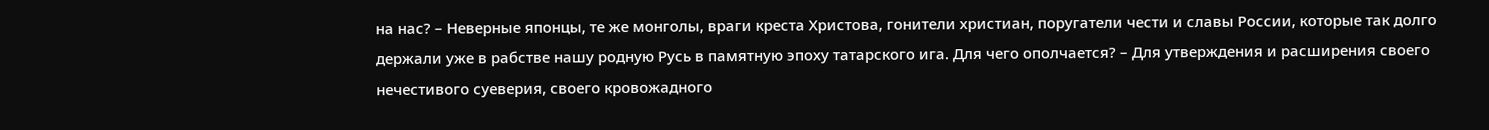на нас? – Неверные японцы, те же монголы, враги креста Христова, гонители христиан, поругатели чести и славы России, которые так долго держали уже в рабстве нашу родную Русь в памятную эпоху татарского ига. Для чего ополчается? – Для утверждения и расширения своего нечестивого суеверия, своего кровожадного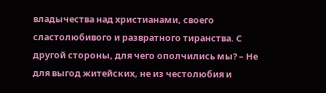владычества над христианами, своего сластолюбивого и развратного тиранства. С другой стороны, для чего ополчились мы? – Не для выгод житейских, не из честолюбия и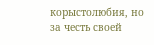корыстолюбия, но за честь своей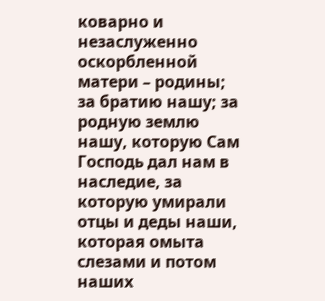коварно и незаслуженно оскорбленной матери – родины; за братию нашу; за родную землю нашу, которую Сам Господь дал нам в наследие, за которую умирали отцы и деды наши, которая омыта слезами и потом наших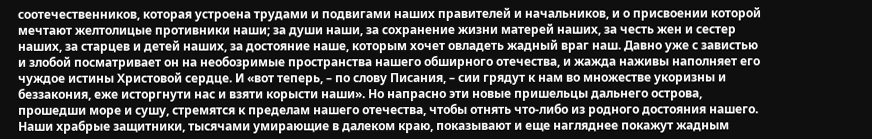соотечественников, которая устроена трудами и подвигами наших правителей и начальников, и о присвоении которой мечтают желтолицые противники наши; за души наши, за сохранение жизни матерей наших, за честь жен и сестер наших, за старцев и детей наших, за достояние наше, которым хочет овладеть жадный враг наш. Давно уже с завистью и злобой посматривает он на необозримые пространства нашего обширного отечества, и жажда наживы наполняет его чуждое истины Христовой сердце. И «вот теперь, – по слову Писания, – сии грядут к нам во множестве укоризны и беззакония, еже исторгнути нас и взяти корысти наши». Но напрасно эти новые пришельцы дальнего острова, прошедши море и сушу, стремятся к пределам нашего отечества, чтобы отнять что-либо из родного достояния нашего. Наши храбрые защитники, тысячами умирающие в далеком краю, показывают и еще нагляднее покажут жадным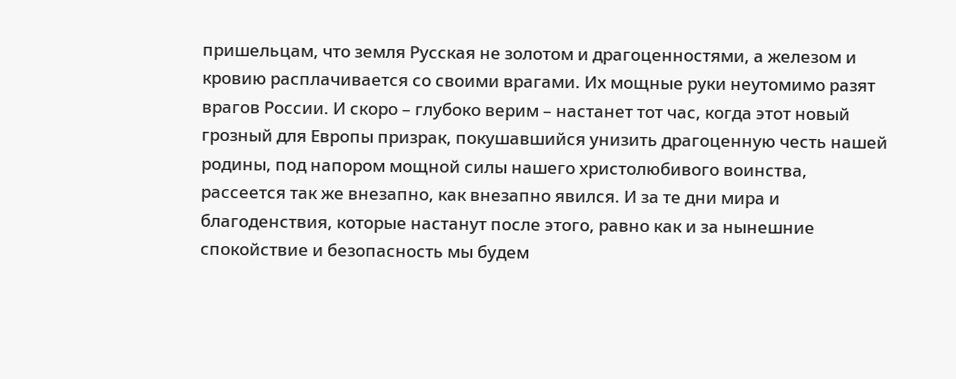пришельцам, что земля Русская не золотом и драгоценностями, а железом и кровию расплачивается со своими врагами. Их мощные руки неутомимо разят врагов России. И скоро – глубоко верим – настанет тот час, когда этот новый грозный для Европы призрак, покушавшийся унизить драгоценную честь нашей родины, под напором мощной силы нашего христолюбивого воинства, рассеется так же внезапно, как внезапно явился. И за те дни мира и благоденствия, которые настанут после этого, равно как и за нынешние спокойствие и безопасность мы будем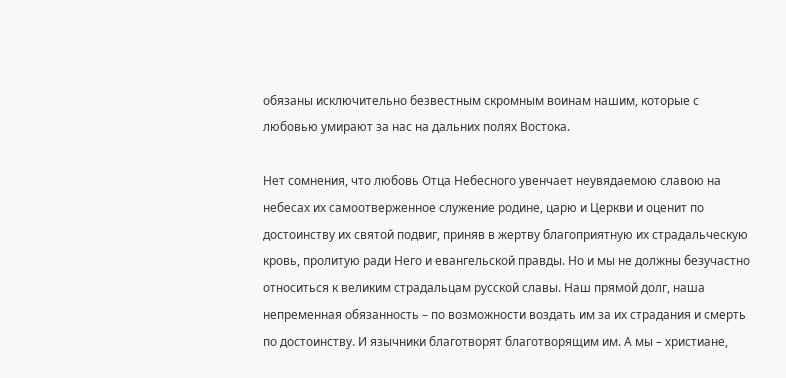обязаны исключительно безвестным скромным воинам нашим, которые с любовью умирают за нас на дальних полях Востока.

Нет сомнения, что любовь Отца Небесного увенчает неувядаемою славою на небесах их самоотверженное служение родине, царю и Церкви и оценит по достоинству их святой подвиг, приняв в жертву благоприятную их страдальческую кровь, пролитую ради Него и евангельской правды. Но и мы не должны безучастно относиться к великим страдальцам русской славы. Наш прямой долг, наша непременная обязанность – по возможности воздать им за их страдания и смерть по достоинству. И язычники благотворят благотворящим им. А мы – христиане,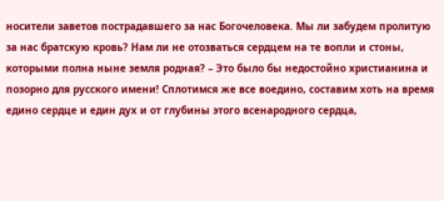носители заветов пострадавшего за нас Богочеловека. Мы ли забудем пролитую за нас братскую кровь? Нам ли не отозваться сердцем на те вопли и стоны, которыми полна ныне земля родная? – Это было бы недостойно христианина и позорно для русского имени! Сплотимся же все воедино, составим хоть на время едино сердце и един дух и от глубины этого всенародного сердца,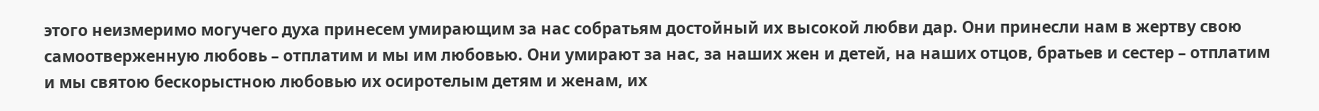этого неизмеримо могучего духа принесем умирающим за нас собратьям достойный их высокой любви дар. Они принесли нам в жертву свою самоотверженную любовь – отплатим и мы им любовью. Они умирают за нас, за наших жен и детей, на наших отцов, братьев и сестер – отплатим и мы святою бескорыстною любовью их осиротелым детям и женам, их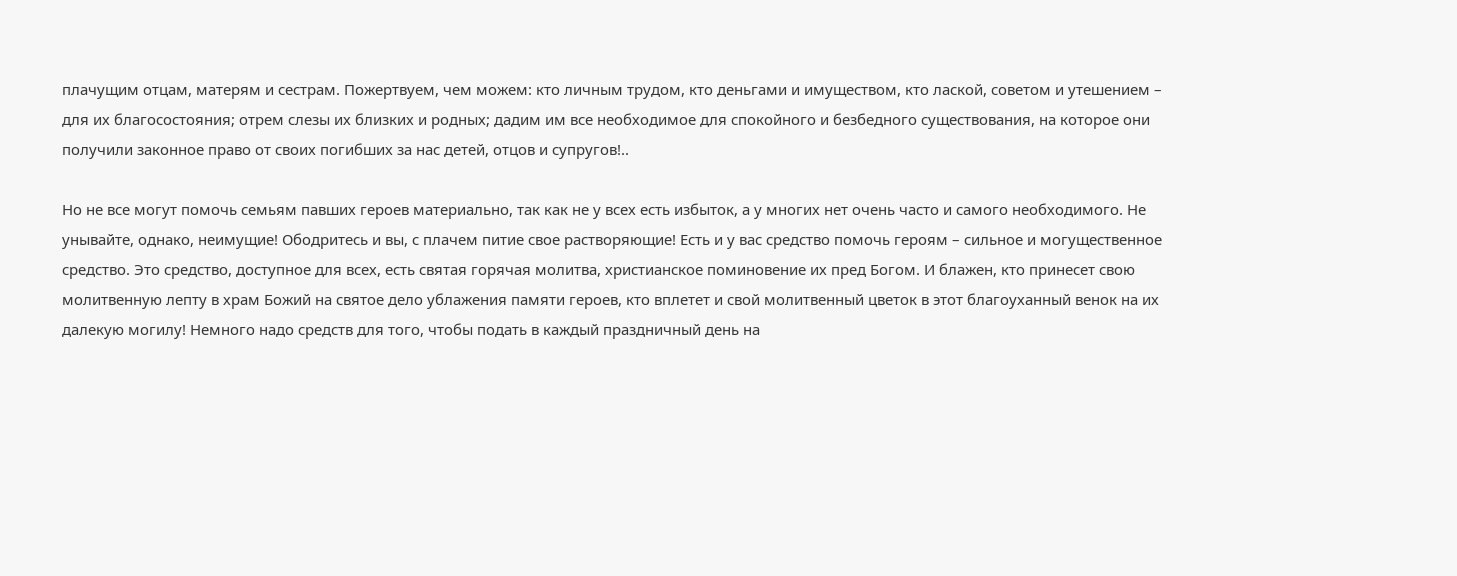плачущим отцам, матерям и сестрам. Пожертвуем, чем можем: кто личным трудом, кто деньгами и имуществом, кто лаской, советом и утешением – для их благосостояния; отрем слезы их близких и родных; дадим им все необходимое для спокойного и безбедного существования, на которое они получили законное право от своих погибших за нас детей, отцов и супругов!..

Но не все могут помочь семьям павших героев материально, так как не у всех есть избыток, а у многих нет очень часто и самого необходимого. Не унывайте, однако, неимущие! Ободритесь и вы, с плачем питие свое растворяющие! Есть и у вас средство помочь героям – сильное и могущественное средство. Это средство, доступное для всех, есть святая горячая молитва, христианское поминовение их пред Богом. И блажен, кто принесет свою молитвенную лепту в храм Божий на святое дело ублажения памяти героев, кто вплетет и свой молитвенный цветок в этот благоуханный венок на их далекую могилу! Немного надо средств для того, чтобы подать в каждый праздничный день на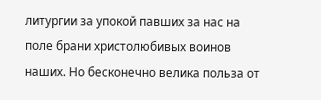литургии за упокой павших за нас на поле брани христолюбивых воинов наших. Но бесконечно велика польза от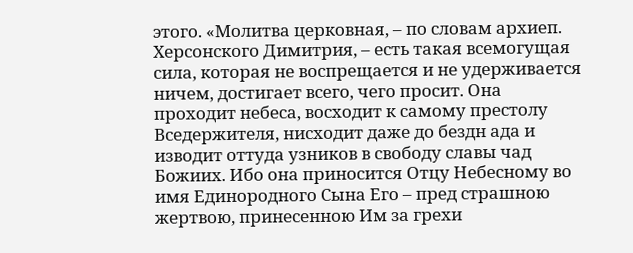этого. «Молитва церковная, – по словам архиеп. Херсонского Димитрия, – есть такая всемогущая сила, которая не воспрещается и не удерживается ничем, достигает всего, чего просит. Она проходит небеса, восходит к самому престолу Вседержителя, нисходит даже до бездн ада и изводит оттуда узников в свободу славы чад Божиих. Ибо она приносится Отцу Небесному во имя Единородного Сына Его – пред страшною жертвою, принесенною Им за грехи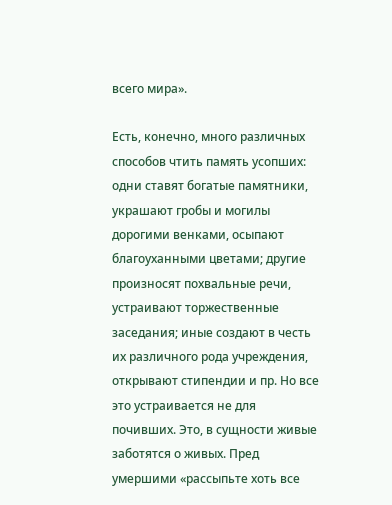всего мира».

Есть, конечно, много различных способов чтить память усопших: одни ставят богатые памятники, украшают гробы и могилы дорогими венками, осыпают благоуханными цветами; другие произносят похвальные речи, устраивают торжественные заседания; иные создают в честь их различного рода учреждения, открывают стипендии и пр. Но все это устраивается не для почивших. Это, в сущности живые заботятся о живых. Пред умершими «рассыпьте хоть все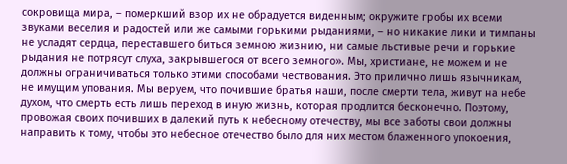сокровища мира, – померкший взор их не обрадуется виденным; окружите гробы их всеми звуками веселия и радостей или же самыми горькими рыданиями, – но никакие лики и тимпаны не усладят сердца, переставшего биться земною жизнию, ни самые льстивые речи и горькие рыдания не потрясут слуха, закрывшегося от всего земного». Мы, христиане, не можем и не должны ограничиваться только этими способами чествования. Это прилично лишь язычникам, не имущим упования. Мы веруем, что почившие братья наши, после смерти тела, живут на небе духом, что смерть есть лишь переход в иную жизнь, которая продлится бесконечно. Поэтому, провожая своих почивших в далекий путь к небесному отечеству, мы все заботы свои должны направить к тому, чтобы это небесное отечество было для них местом блаженного упокоения,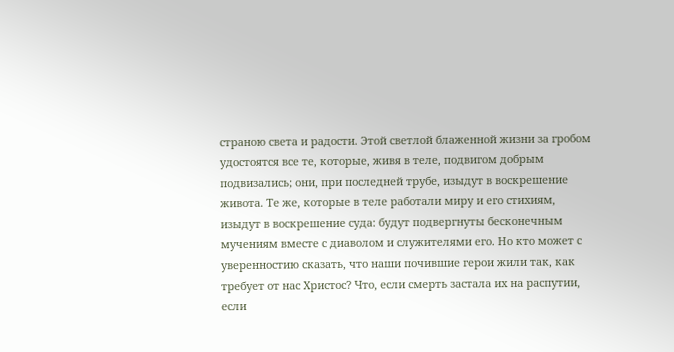страною света и радости. Этой светлой блаженной жизни за гробом удостоятся все те, которые, живя в теле, подвигом добрым подвизались; они, при последней трубе, изыдут в воскрешение живота. Те же, которые в теле работали миру и его стихиям, изыдут в воскрешение суда: будут подвергнуты бесконечным мучениям вместе с диаволом и служителями его. Но кто может с уверенностию сказать, что наши почившие герои жили так, как требует от нас Христос? Что, если смерть застала их на распутии, если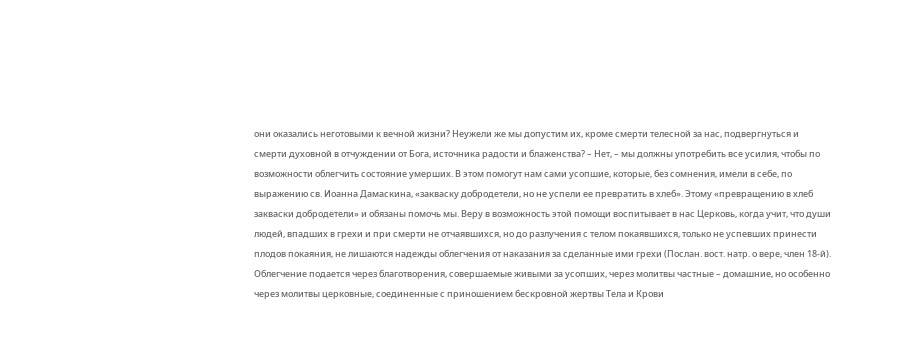они оказались неготовыми к вечной жизни? Неужели же мы допустим их, кроме смерти телесной за нас, подвергнуться и смерти духовной в отчуждении от Бога, источника радости и блаженства? – Нет, – мы должны употребить все усилия, чтобы по возможности облегчить состояние умерших. В этом помогут нам сами усопшие, которые, без сомнения, имели в себе, по выражению св. Иоанна Дамаскина, «закваску добродетели, но не успели ее превратить в хлеб». Этому «превращению в хлеб закваски добродетели» и обязаны помочь мы. Веру в возможность этой помощи воспитывает в нас Церковь, когда учит, что души людей, впадших в грехи и при смерти не отчаявшихся, но до разлучения с телом покаявшихся, только не успевших принести плодов покаяния, не лишаются надежды облегчения от наказания за сделанные ими грехи (Послан. вост. натр. о вере, член 18-й). Облегчение подается через благотворения, совершаемые живыми за усопших, через молитвы частные – домашние, но особенно через молитвы церковные, соединенные с приношением бескровной жертвы Тела и Крови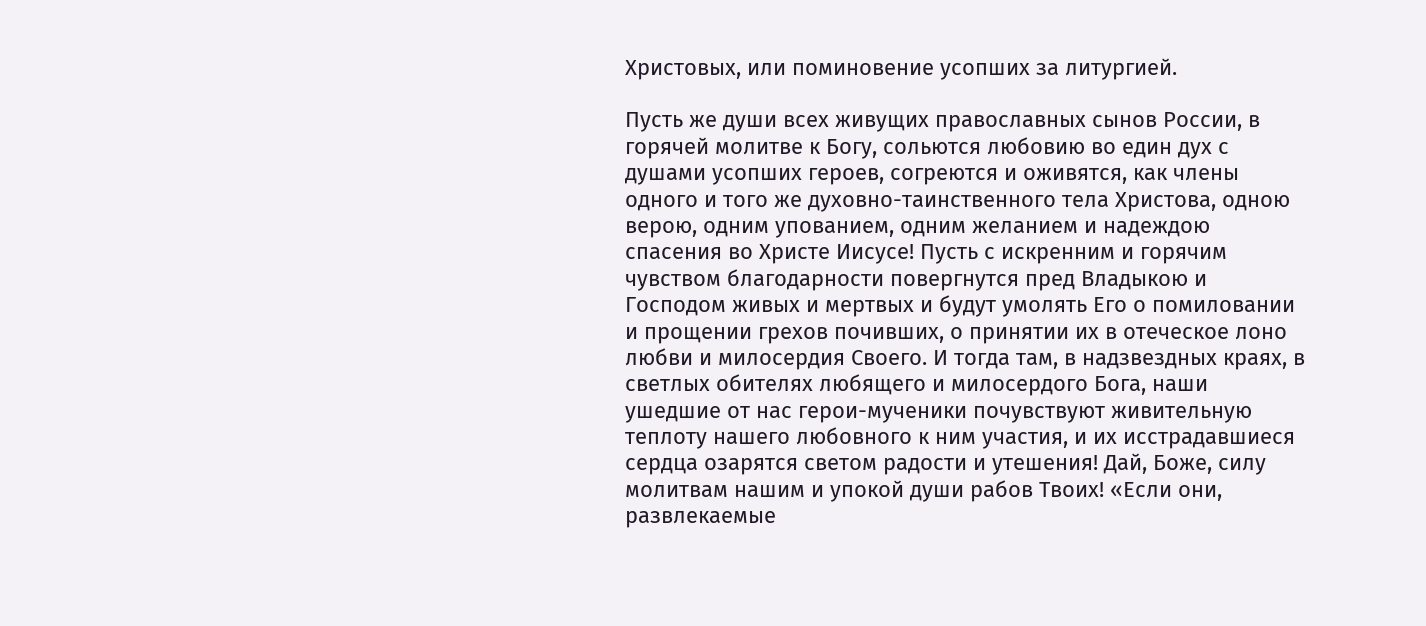Христовых, или поминовение усопших за литургией.

Пусть же души всех живущих православных сынов России, в горячей молитве к Богу, сольются любовию во един дух с душами усопших героев, согреются и оживятся, как члены одного и того же духовно-таинственного тела Христова, одною верою, одним упованием, одним желанием и надеждою спасения во Христе Иисусе! Пусть с искренним и горячим чувством благодарности повергнутся пред Владыкою и Господом живых и мертвых и будут умолять Его о помиловании и прощении грехов почивших, о принятии их в отеческое лоно любви и милосердия Своего. И тогда там, в надзвездных краях, в светлых обителях любящего и милосердого Бога, наши ушедшие от нас герои-мученики почувствуют живительную теплоту нашего любовного к ним участия, и их исстрадавшиеся сердца озарятся светом радости и утешения! Дай, Боже, силу молитвам нашим и упокой души рабов Твоих! «Если они, развлекаемые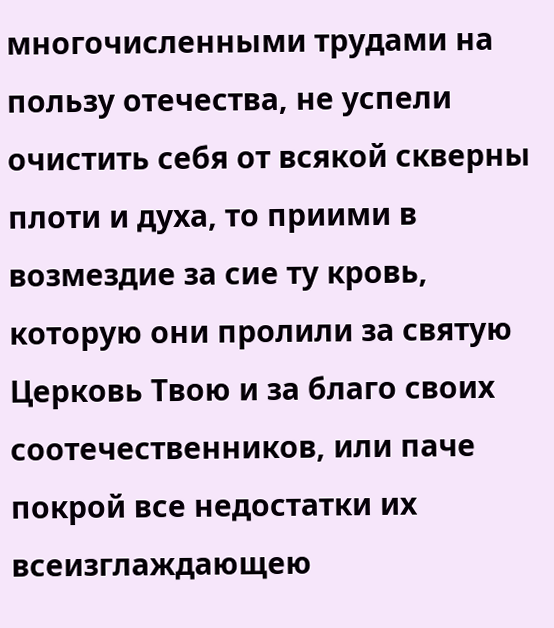многочисленными трудами на пользу отечества, не успели очистить себя от всякой скверны плоти и духа, то приими в возмездие за сие ту кровь, которую они пролили за святую Церковь Твою и за благо своих соотечественников, или паче покрой все недостатки их всеизглаждающею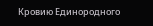Кровию Единородного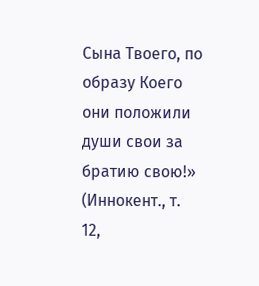Сына Твоего, по образу Коего они положили души свои за братию свою!» (Иннокент., т. 12,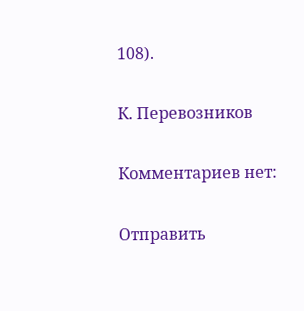108).

К. Перевозников

Комментариев нет:

Отправить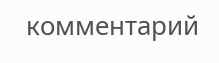комментарий